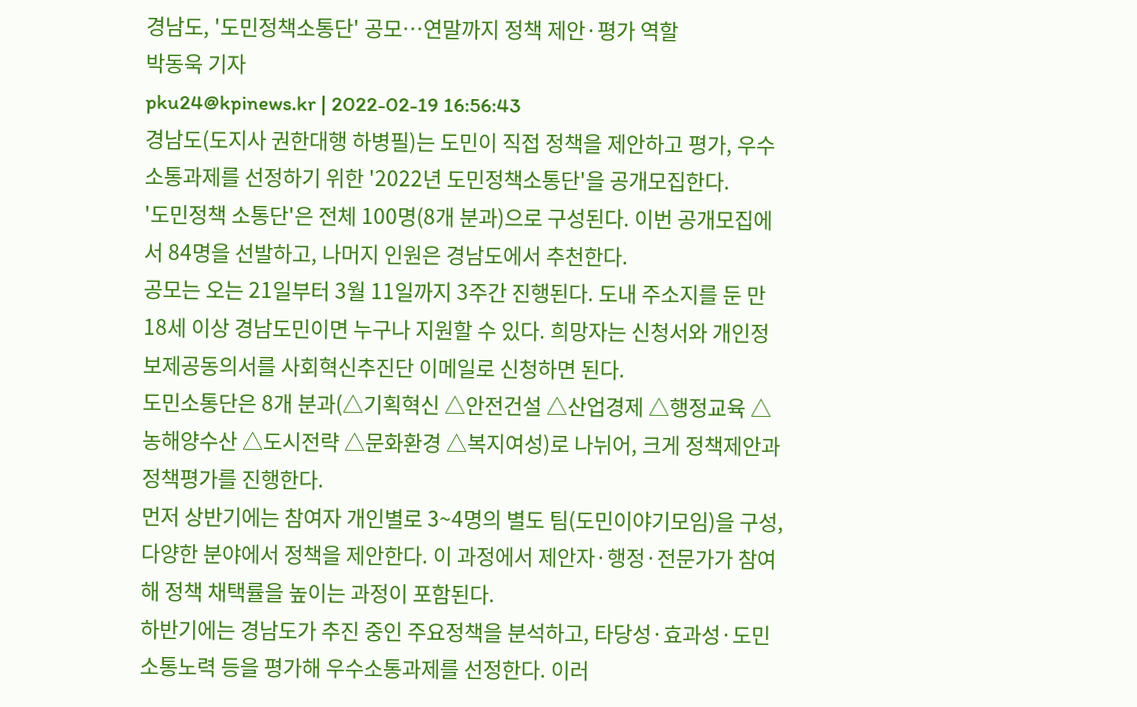경남도, '도민정책소통단' 공모…연말까지 정책 제안·평가 역할
박동욱 기자
pku24@kpinews.kr | 2022-02-19 16:56:43
경남도(도지사 권한대행 하병필)는 도민이 직접 정책을 제안하고 평가, 우수 소통과제를 선정하기 위한 '2022년 도민정책소통단'을 공개모집한다.
'도민정책 소통단'은 전체 100명(8개 분과)으로 구성된다. 이번 공개모집에서 84명을 선발하고, 나머지 인원은 경남도에서 추천한다.
공모는 오는 21일부터 3월 11일까지 3주간 진행된다. 도내 주소지를 둔 만 18세 이상 경남도민이면 누구나 지원할 수 있다. 희망자는 신청서와 개인정보제공동의서를 사회혁신추진단 이메일로 신청하면 된다.
도민소통단은 8개 분과(△기획혁신 △안전건설 △산업경제 △행정교육 △농해양수산 △도시전략 △문화환경 △복지여성)로 나뉘어, 크게 정책제안과 정책평가를 진행한다.
먼저 상반기에는 참여자 개인별로 3~4명의 별도 팀(도민이야기모임)을 구성, 다양한 분야에서 정책을 제안한다. 이 과정에서 제안자·행정·전문가가 참여해 정책 채택률을 높이는 과정이 포함된다.
하반기에는 경남도가 추진 중인 주요정책을 분석하고, 타당성·효과성·도민소통노력 등을 평가해 우수소통과제를 선정한다. 이러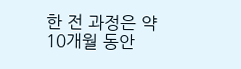한 전 과정은 약 10개월 동안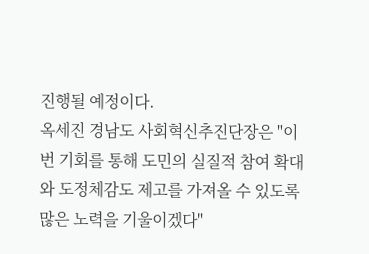진행될 예정이다.
옥세진 경남도 사회혁신추진단장은 "이번 기회를 통해 도민의 실질적 참여 확대와 도정체감도 제고를 가져올 수 있도록 많은 노력을 기울이겠다"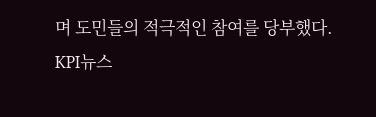며 도민들의 적극적인 참여를 당부했다.
KPI뉴스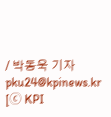/ 박동욱 기자 pku24@kpinews.kr
[ⓒ KPI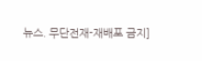뉴스. 무단전재-재배포 금지]